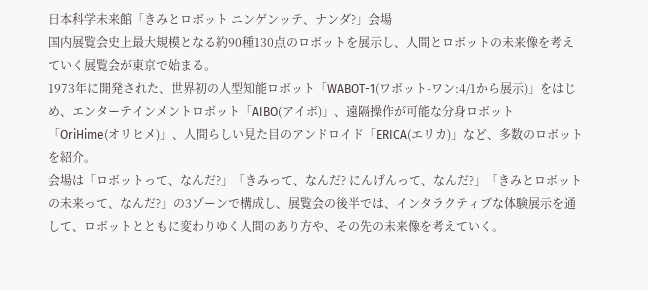日本科学未来館「きみとロボット ニンゲンッテ、ナンダ?」会場
国内展覧会史上最大規模となる約90種130点のロボットを展示し、人間とロボットの未来像を考えていく展覧会が東京で始まる。
1973年に開発された、世界初の人型知能ロボット「WABOT-1(ワボット-ワン:4/1から展示)」をはじめ、エンターテインメントロボット「AIBO(アイボ)」、遠隔操作が可能な分身ロボット「OriHime(オリヒメ)」、人間らしい見た目のアンドロイド「ERICA(エリカ)」など、多数のロボットを紹介。
会場は「ロボットって、なんだ?」「きみって、なんだ? にんげんって、なんだ?」「きみとロボットの未来って、なんだ?」の3ゾーンで構成し、展覧会の後半では、インタラクティブな体験展示を通して、ロボットとともに変わりゆく人間のあり方や、その先の未来像を考えていく。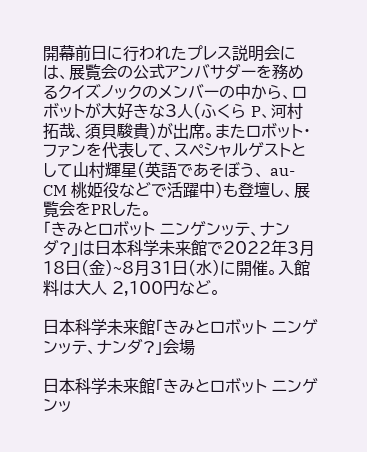開幕前日に行われたプレス説明会には、展覧会の公式アンバサダーを務めるクイズノックのメンバーの中から、ロボットが大好きな3人(ふくら P、河村拓哉、須貝駿貴)が出席。またロボット・ファンを代表して、スペシャルゲストとして山村輝星(英語であそぼう、 au-CM 桃姫役などで活躍中)も登壇し、展覧会をPRした。
「きみとロボット ニンゲンッテ、ナンダ?」は日本科学未来館で2022年3月18日(金)~8月31日(水)に開催。入館料は大人 2,100円など。

日本科学未来館「きみとロボット ニンゲンッテ、ナンダ?」会場

日本科学未来館「きみとロボット ニンゲンッ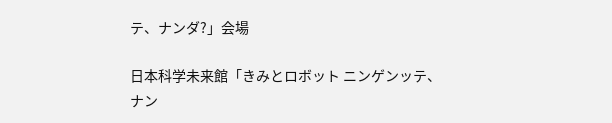テ、ナンダ?」会場

日本科学未来館「きみとロボット ニンゲンッテ、ナン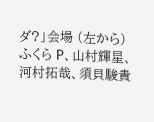ダ?」会場 (左から)ふくら P、山村輝星、河村拓哉、須貝駿貴